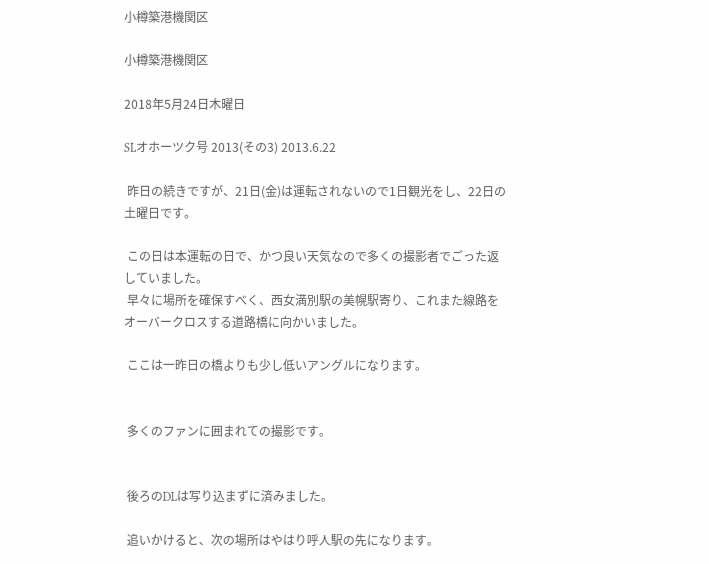小樽築港機関区

小樽築港機関区

2018年5月24日木曜日

SLオホーツク号 2013(その3) 2013.6.22

 昨日の続きですが、21日(金)は運転されないので1日観光をし、22日の土曜日です。

 この日は本運転の日で、かつ良い天気なので多くの撮影者でごった返していました。
 早々に場所を確保すべく、西女満別駅の美幌駅寄り、これまた線路をオーバークロスする道路橋に向かいました。

 ここは一昨日の橋よりも少し低いアングルになります。


 多くのファンに囲まれての撮影です。


 後ろのDLは写り込まずに済みました。

 追いかけると、次の場所はやはり呼人駅の先になります。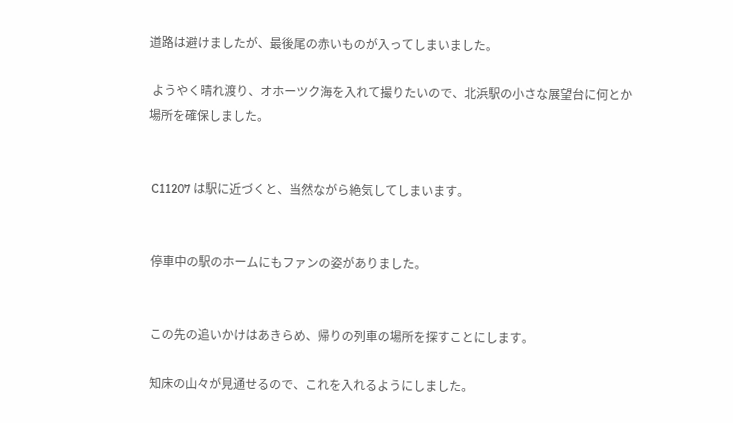道路は避けましたが、最後尾の赤いものが入ってしまいました。

 ようやく晴れ渡り、オホーツク海を入れて撮りたいので、北浜駅の小さな展望台に何とか場所を確保しました。


 C11207 は駅に近づくと、当然ながら絶気してしまいます。


 停車中の駅のホームにもファンの姿がありました。


 この先の追いかけはあきらめ、帰りの列車の場所を探すことにします。

 知床の山々が見通せるので、これを入れるようにしました。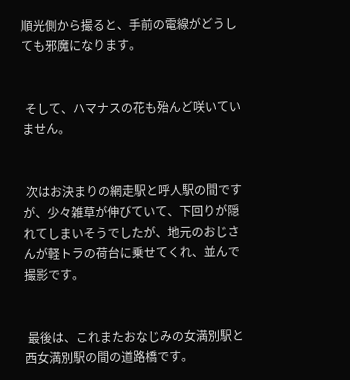順光側から撮ると、手前の電線がどうしても邪魔になります。


 そして、ハマナスの花も殆んど咲いていません。


 次はお決まりの網走駅と呼人駅の間ですが、少々雑草が伸びていて、下回りが隠れてしまいそうでしたが、地元のおじさんが軽トラの荷台に乗せてくれ、並んで撮影です。


 最後は、これまたおなじみの女満別駅と西女満別駅の間の道路橋です。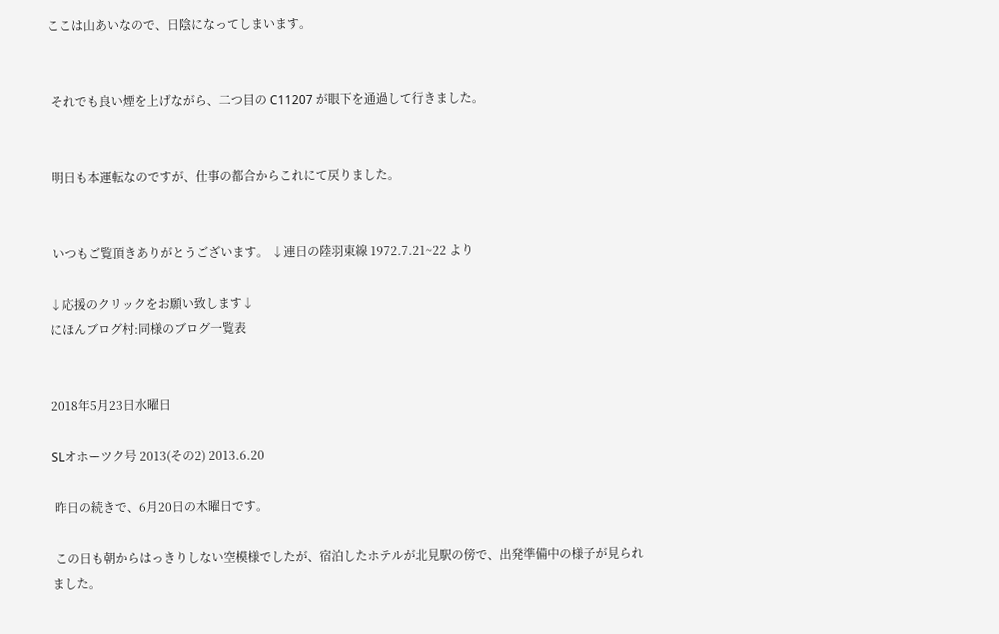ここは山あいなので、日陰になってしまいます。


 それでも良い煙を上げながら、二つ目の C11207 が眼下を通過して行きました。


 明日も本運転なのですが、仕事の都合からこれにて戻りました。


 いつもご覧頂きありがとうございます。 ↓連日の陸羽東線 1972.7.21~22 より

↓応援のクリックをお願い致します↓
にほんブログ村:同様のブログ一覧表


2018年5月23日水曜日

SLオホーツク号 2013(その2) 2013.6.20

 昨日の続きで、6月20日の木曜日です。

 この日も朝からはっきりしない空模様でしたが、宿泊したホテルが北見駅の傍で、出発準備中の様子が見られました。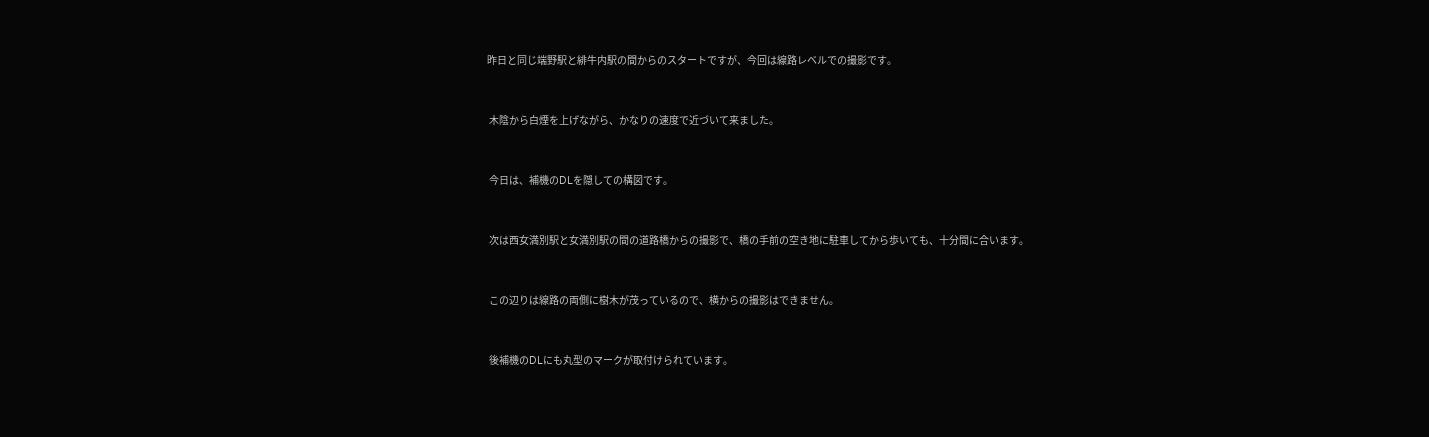昨日と同じ端野駅と緋牛内駅の間からのスタートですが、今回は線路レベルでの撮影です。


 木陰から白煙を上げながら、かなりの速度で近づいて来ました。


 今日は、補機のDLを隠しての構図です。


 次は西女満別駅と女満別駅の間の道路橋からの撮影で、橋の手前の空き地に駐車してから歩いても、十分間に合います。


 この辺りは線路の両側に樹木が茂っているので、横からの撮影はできません。


 後補機のDLにも丸型のマークが取付けられています。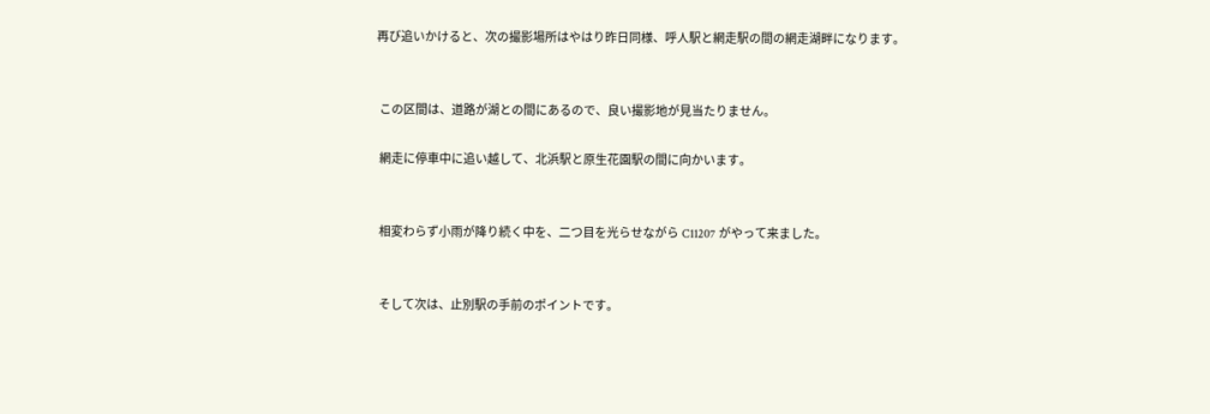再び追いかけると、次の撮影場所はやはり昨日同様、呼人駅と網走駅の間の網走湖畔になります。


 この区間は、道路が湖との間にあるので、良い撮影地が見当たりません。

 網走に停車中に追い越して、北浜駅と原生花園駅の間に向かいます。


 相変わらず小雨が降り続く中を、二つ目を光らせながら C11207 がやって来ました。


 そして次は、止別駅の手前のポイントです。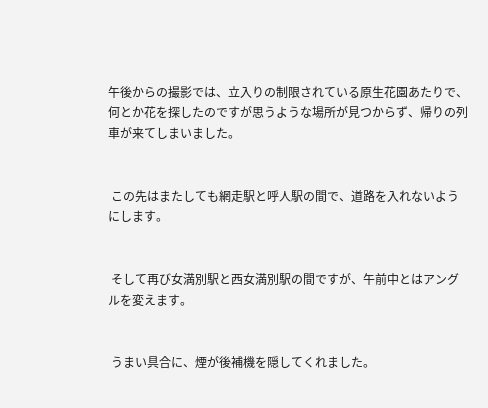午後からの撮影では、立入りの制限されている原生花園あたりで、何とか花を探したのですが思うような場所が見つからず、帰りの列車が来てしまいました。


 この先はまたしても網走駅と呼人駅の間で、道路を入れないようにします。


 そして再び女満別駅と西女満別駅の間ですが、午前中とはアングルを変えます。


 うまい具合に、煙が後補機を隠してくれました。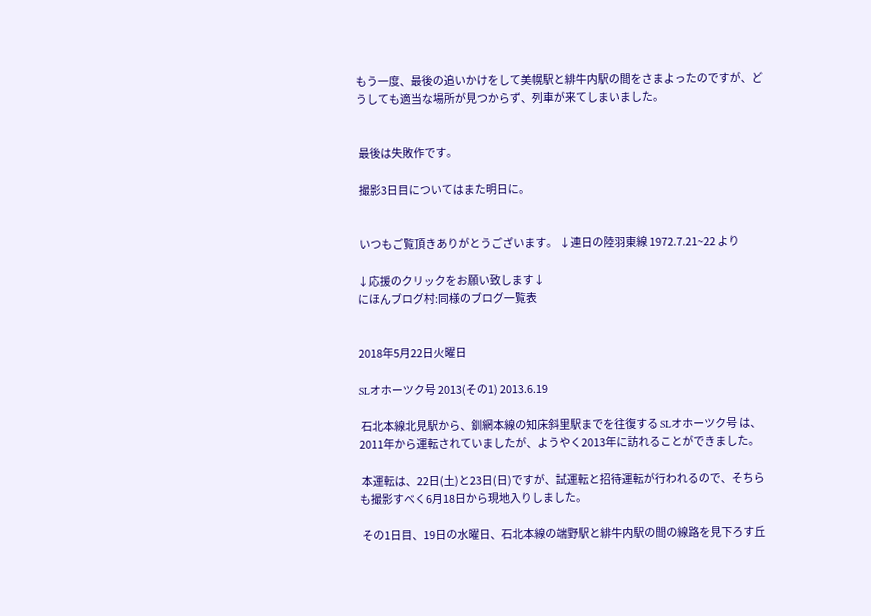もう一度、最後の追いかけをして美幌駅と緋牛内駅の間をさまよったのですが、どうしても適当な場所が見つからず、列車が来てしまいました。


 最後は失敗作です。

 撮影3日目についてはまた明日に。


 いつもご覧頂きありがとうございます。 ↓連日の陸羽東線 1972.7.21~22 より

↓応援のクリックをお願い致します↓
にほんブログ村:同様のブログ一覧表


2018年5月22日火曜日

SLオホーツク号 2013(その1) 2013.6.19

 石北本線北見駅から、釧網本線の知床斜里駅までを往復する SLオホーツク号 は、2011年から運転されていましたが、ようやく2013年に訪れることができました。

 本運転は、22日(土)と23日(日)ですが、試運転と招待運転が行われるので、そちらも撮影すべく6月18日から現地入りしました。

 その1日目、19日の水曜日、石北本線の端野駅と緋牛内駅の間の線路を見下ろす丘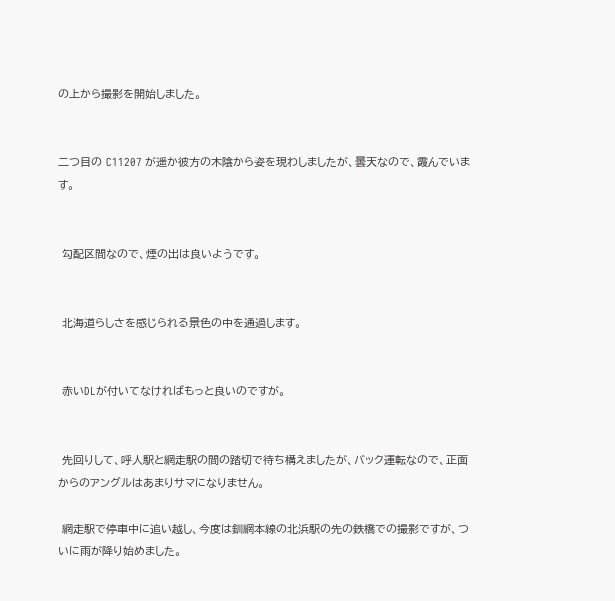の上から撮影を開始しました。


二つ目の C11207 が遥か彼方の木陰から姿を現わしましたが、曇天なので、霞んでいます。


 勾配区間なので、煙の出は良いようです。


 北海道らしさを感じられる景色の中を通過します。


 赤いDLが付いてなければもっと良いのですが。


 先回りして、呼人駅と網走駅の間の踏切で待ち構えましたが、バック運転なので、正面からのアングルはあまりサマになりません。

 網走駅で停車中に追い越し、今度は釧網本線の北浜駅の先の鉄橋での撮影ですが、ついに雨が降り始めました。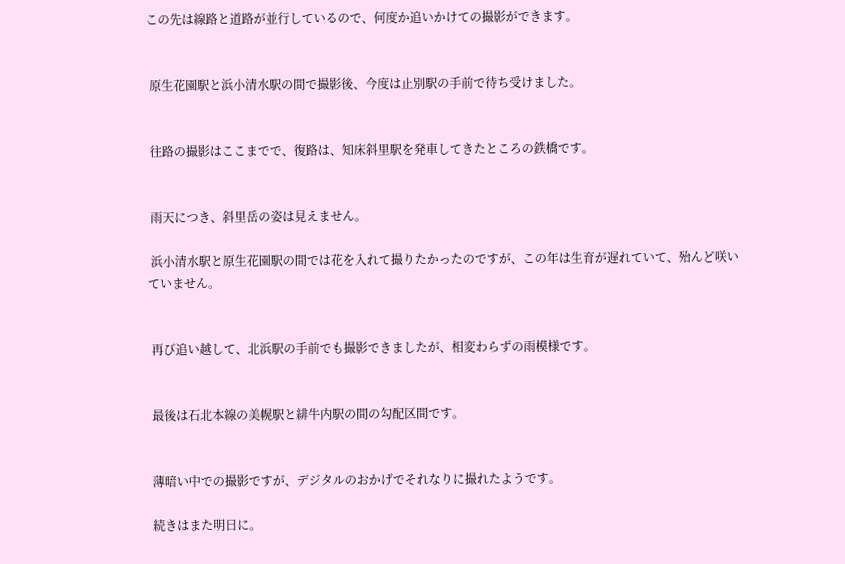この先は線路と道路が並行しているので、何度か追いかけての撮影ができます。


 原生花園駅と浜小清水駅の間で撮影後、今度は止別駅の手前で待ち受けました。


 往路の撮影はここまでで、復路は、知床斜里駅を発車してきたところの鉄橋です。


 雨天につき、斜里岳の姿は見えません。

 浜小清水駅と原生花園駅の間では花を入れて撮りたかったのですが、この年は生育が遅れていて、殆んど咲いていません。


 再び追い越して、北浜駅の手前でも撮影できましたが、相変わらずの雨模様です。


 最後は石北本線の美幌駅と緋牛内駅の間の勾配区間です。


 薄暗い中での撮影ですが、デジタルのおかげでそれなりに撮れたようです。

 続きはまた明日に。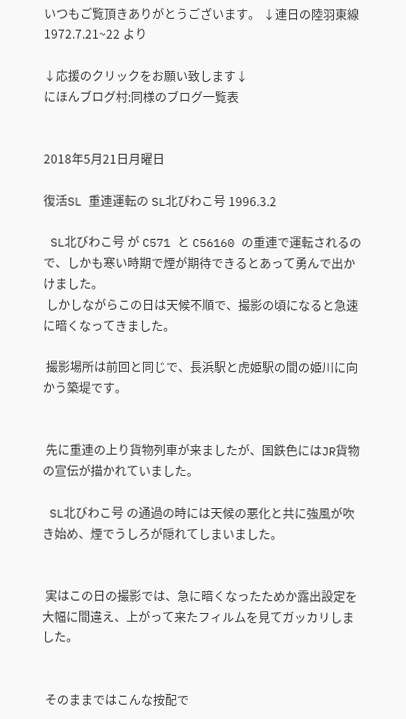いつもご覧頂きありがとうございます。 ↓連日の陸羽東線 1972.7.21~22 より

↓応援のクリックをお願い致します↓
にほんブログ村:同様のブログ一覧表


2018年5月21日月曜日

復活SL 重連運転の SL北びわこ号 1996.3.2

 SL北びわこ号 が C571 と C56160 の重連で運転されるので、しかも寒い時期で煙が期待できるとあって勇んで出かけました。
 しかしながらこの日は天候不順で、撮影の頃になると急速に暗くなってきました。

 撮影場所は前回と同じで、長浜駅と虎姫駅の間の姫川に向かう築堤です。


 先に重連の上り貨物列車が来ましたが、国鉄色にはJR貨物の宣伝が描かれていました。

 SL北びわこ号 の通過の時には天候の悪化と共に強風が吹き始め、煙でうしろが隠れてしまいました。


 実はこの日の撮影では、急に暗くなったためか露出設定を大幅に間違え、上がって来たフィルムを見てガッカリしました。


 そのままではこんな按配で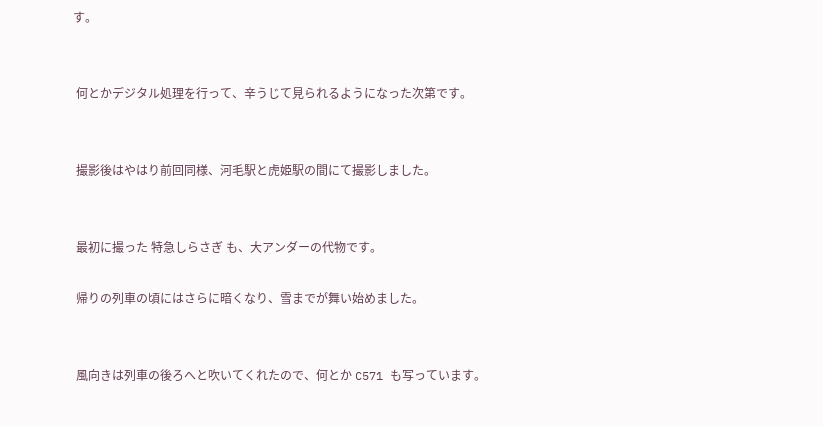す。


 何とかデジタル処理を行って、辛うじて見られるようになった次第です。


 撮影後はやはり前回同様、河毛駅と虎姫駅の間にて撮影しました。


 最初に撮った 特急しらさぎ も、大アンダーの代物です。

 帰りの列車の頃にはさらに暗くなり、雪までが舞い始めました。


 風向きは列車の後ろへと吹いてくれたので、何とか C571 も写っています。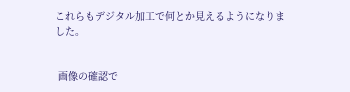これらもデジタル加工で何とか見えるようになりました。


 画像の確認で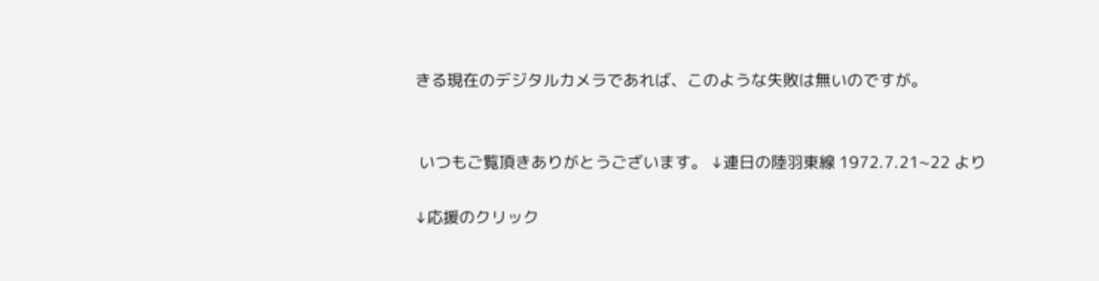きる現在のデジタルカメラであれば、このような失敗は無いのですが。


 いつもご覧頂きありがとうございます。 ↓連日の陸羽東線 1972.7.21~22 より

↓応援のクリック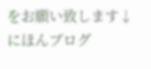をお願い致します↓
にほんブログ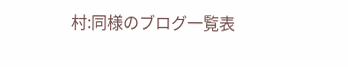村:同様のブログ一覧表